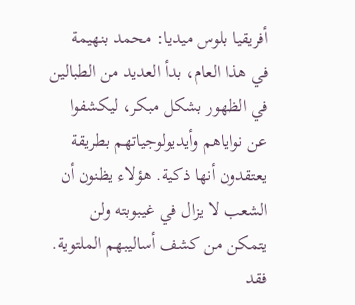أفريقيا بلوس ميديا: محمد بنهيمة
في هذا العام، بدأ العديد من الطبالين في الظهور بشكل مبكر، ليكشفوا عن نواياهم وأيديولوجياتهم بطريقة يعتقدون أنها ذكية. هؤلاء يظنون أن الشعب لا يزال في غيبوبته ولن يتمكن من كشف أساليبهم الملتوية. فقد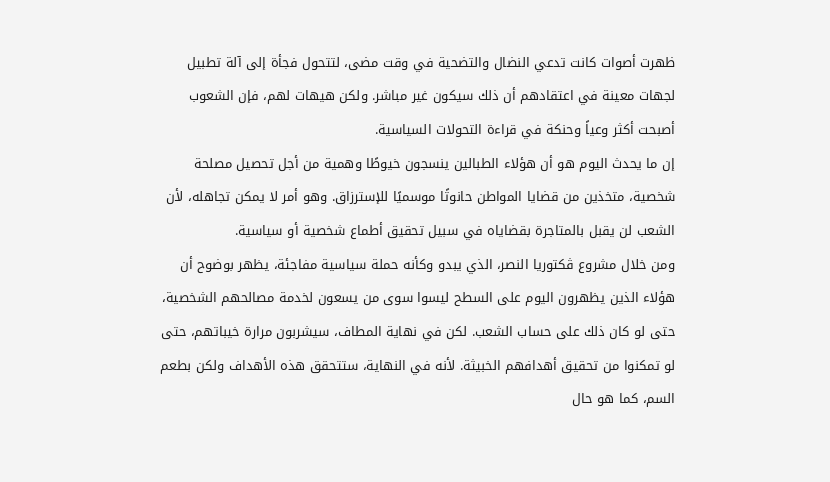ظهرت أصوات كانت تدعي النضال والتضحية في وقت مضى، لتتحول فجأة إلى آلة تطبيل لجهات معينة في اعتقادهم أن ذلك سيكون غير مباشر. ولكن هيهات لهم، فإن الشعوب أصبحت أكثر وعياً وحنكة في قراءة التحولات السياسية.
إن ما يحدث اليوم هو أن هؤلاء الطبالين ينسجون خيوطًا وهمية من أجل تحصيل مصلحة شخصية، متخذين من قضايا المواطن حانوتًا موسميًا للإسترزاق. وهو أمر لا يمكن تجاهله، لأن الشعب لن يقبل بالمتاجرة بقضاياه في سبيل تحقيق أطماع شخصية أو سياسية.
ومن خلال مشروع ڤكتوريا النصر، الذي يبدو وكأنه حملة سياسية مفاجئة، يظهر بوضوح أن هؤلاء الذين يظهرون اليوم على السطح ليسوا سوى من يسعون لخدمة مصالحهم الشخصية، حتى لو كان ذلك على حساب الشعب. لكن في نهاية المطاف، سيشربون مرارة خيباتهم، حتى لو تمكنوا من تحقيق أهدافهم الخبيثة. لأنه في النهاية، ستتحقق هذه الأهداف ولكن بطعم السم، كما هو حال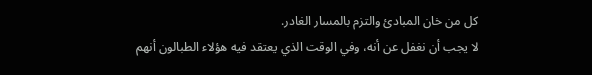كل من خان المبادئ والتزم بالمسار الغادر.
لا يجب أن نغفل عن أنه، وفي الوقت الذي يعتقد فيه هؤلاء الطبالون أنهم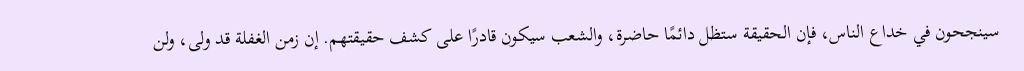سينجحون في خداع الناس، فإن الحقيقة ستظل دائمًا حاضرة، والشعب سيكون قادرًا على كشف حقيقتهم. إن زمن الغفلة قد ولى، ولن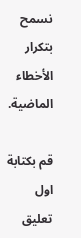نسمح بتكرار الأخطاء الماضية.

قم بكتابة اول تعليق